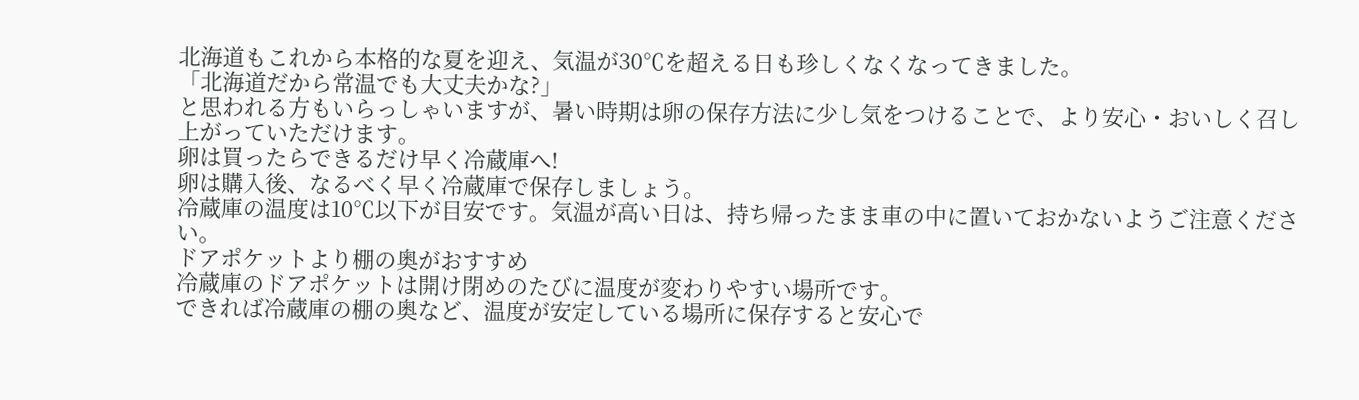北海道もこれから本格的な夏を迎え、気温が30℃を超える日も珍しくなくなってきました。
「北海道だから常温でも大丈夫かな?」
と思われる方もいらっしゃいますが、暑い時期は卵の保存方法に少し気をつけることで、より安心・おいしく召し上がっていただけます。
卵は買ったらできるだけ早く冷蔵庫へ!
卵は購入後、なるべく早く冷蔵庫で保存しましょう。
冷蔵庫の温度は10℃以下が目安です。気温が高い日は、持ち帰ったまま車の中に置いておかないようご注意ください。
ドアポケットより棚の奥がおすすめ
冷蔵庫のドアポケットは開け閉めのたびに温度が変わりやすい場所です。
できれば冷蔵庫の棚の奥など、温度が安定している場所に保存すると安心で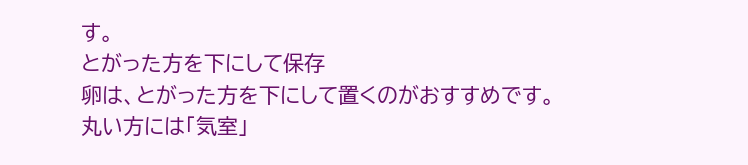す。
とがった方を下にして保存
卵は、とがった方を下にして置くのがおすすめです。
丸い方には「気室」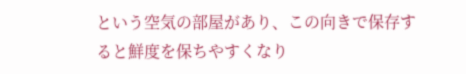という空気の部屋があり、この向きで保存すると鮮度を保ちやすくなり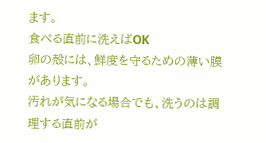ます。
食べる直前に洗えばOK
卵の殻には、鮮度を守るための薄い膜があります。
汚れが気になる場合でも、洗うのは調理する直前が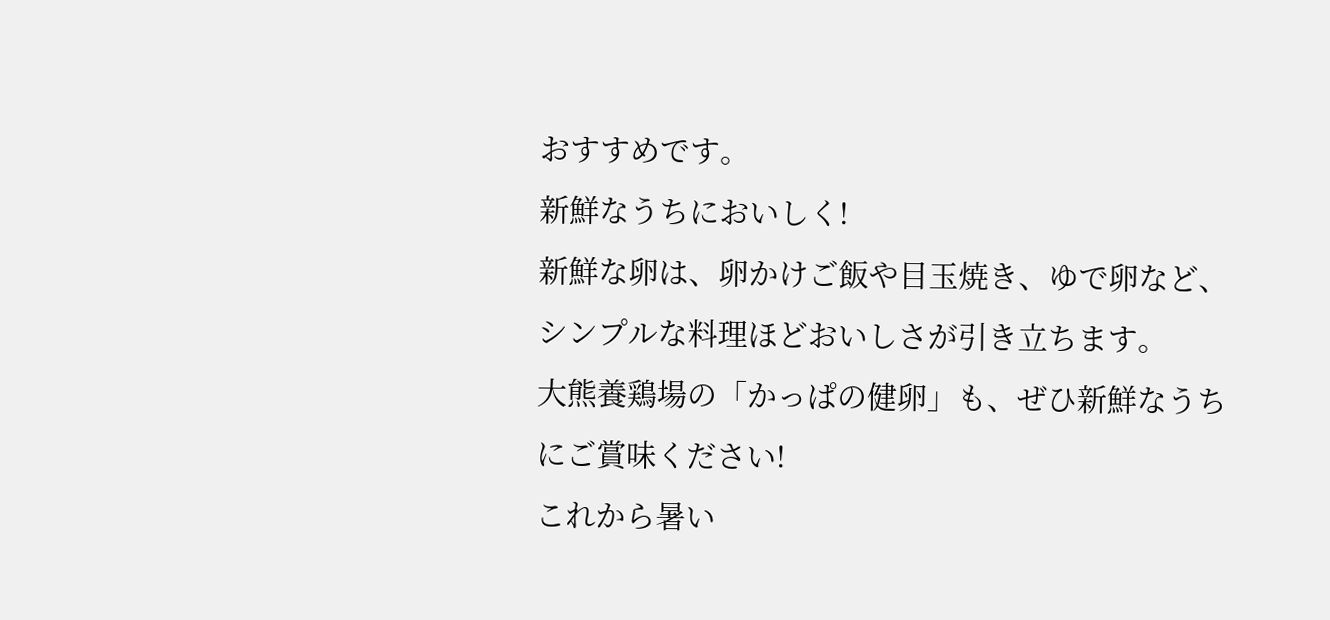おすすめです。
新鮮なうちにおいしく!
新鮮な卵は、卵かけご飯や目玉焼き、ゆで卵など、シンプルな料理ほどおいしさが引き立ちます。
大熊養鶏場の「かっぱの健卵」も、ぜひ新鮮なうちにご賞味ください!
これから暑い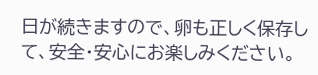日が続きますので、卵も正しく保存して、安全・安心にお楽しみください。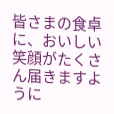皆さまの食卓に、おいしい笑顔がたくさん届きますように